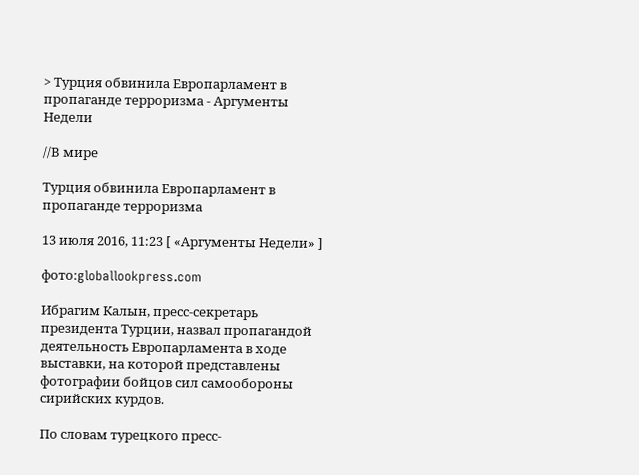> Турция обвинила Европарламент в пропаганде терроризма - Аргументы Недели

//В мире

Турция обвинила Европарламент в пропаганде терроризма

13 июля 2016, 11:23 [ «Аргументы Недели» ]

фото:globallookpress.com

Ибрагим Калын, пресс-секретарь президента Турции, назвал пропагандой деятельность Европарламента в ходе выставки, на которой представлены фотографии бойцов сил самообороны сирийских курдов.

По словам турецкого пресс-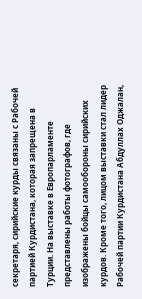секретаря, сирийские курды связаны с Рабочей партией Курдистана, которая запрещена в Турции. На выставке в Европарламенте представлены работы фотографов, где изображены бойцы самообороны сирийских курдов. Кроме того, лицом выставки стал лидер Рабочей партии Курдистана Абдуллах Оджалан,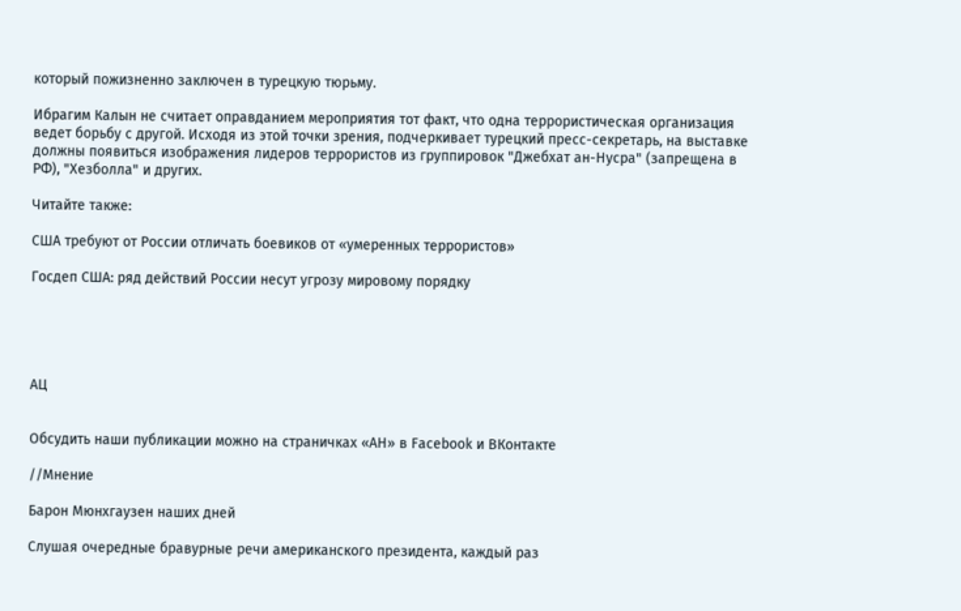который пожизненно заключен в турецкую тюрьму.

Ибрагим Калын не считает оправданием мероприятия тот факт, что одна террористическая организация ведет борьбу с другой. Исходя из этой точки зрения, подчеркивает турецкий пресс-секретарь, на выставке должны появиться изображения лидеров террористов из группировок "Джебхат ан-Нусра" (запрещена в РФ), "Хезболла" и других.

Читайте также:

США требуют от России отличать боевиков от «умеренных террористов»

Госдеп США: ряд действий России несут угрозу мировому порядку





АЦ


Обсудить наши публикации можно на страничках «АН» в Facebook и ВКонтакте

//Мнение

Барон Мюнхгаузен наших дней

Слушая очередные бравурные речи американского президента, каждый раз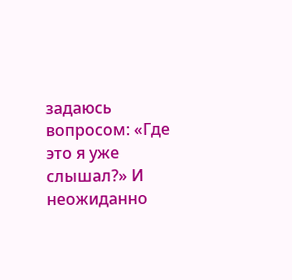задаюсь вопросом: «Где это я уже слышал?» И неожиданно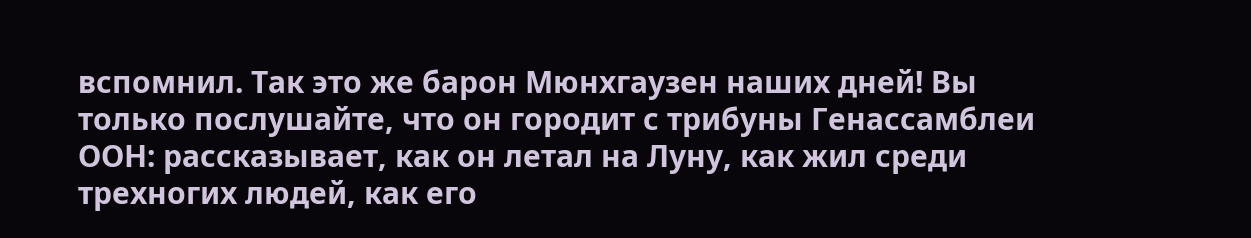вспомнил. Так это же барон Мюнхгаузен наших дней! Вы только послушайте, что он городит с трибуны Генассамблеи ООН: рассказывает, как он летал на Луну, как жил среди трехногих людей, как его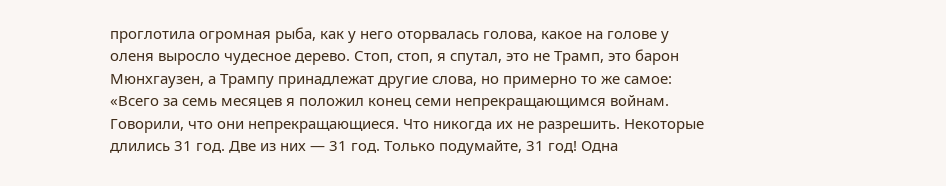проглотила огромная рыба, как у него оторвалась голова, какое на голове у оленя выросло чудесное дерево. Стоп, стоп, я спутал, это не Трамп, это барон Мюнхгаузен, а Трампу принадлежат другие слова, но примерно то же самое: «Всего за семь месяцев я положил конец семи непрекращающимся войнам. Говорили, что они непрекращающиеся. Что никогда их не разрешить. Некоторые длились 31 год. Две из них — 31 год. Только подумайте, 31 год! Одна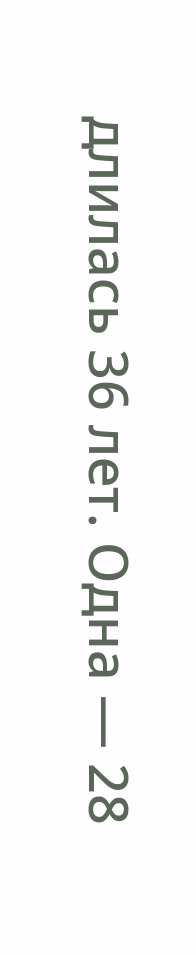длилась 36 лет. Одна — 28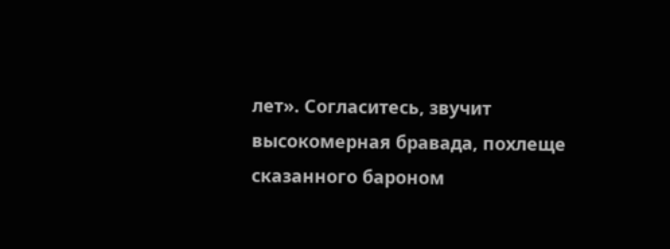лет». Согласитесь, звучит высокомерная бравада, похлеще сказанного бароном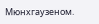Мюнхгаузеном.